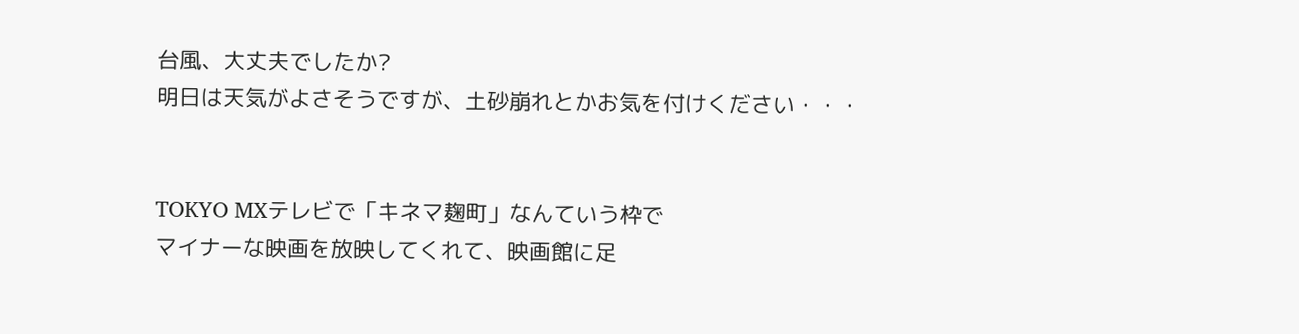台風、大丈夫でしたか?
明日は天気がよさそうですが、土砂崩れとかお気を付けください・・・


TOKYO MXテレビで「キネマ麹町」なんていう枠で
マイナーな映画を放映してくれて、映画館に足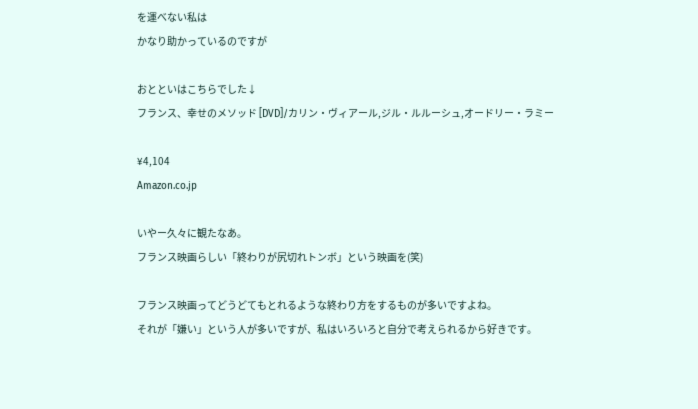を運べない私は
かなり助かっているのですが

おとといはこちらでした↓
フランス、幸せのメソッド [DVD]/カリン・ヴィアール,ジル・ルルーシュ,オードリー・ラミー

¥4,104
Amazon.co.jp

いやー久々に観たなあ。
フランス映画らしい「終わりが尻切れトンボ」という映画を(笑)

フランス映画ってどうどてもとれるような終わり方をするものが多いですよね。
それが「嫌い」という人が多いですが、私はいろいろと自分で考えられるから好きです。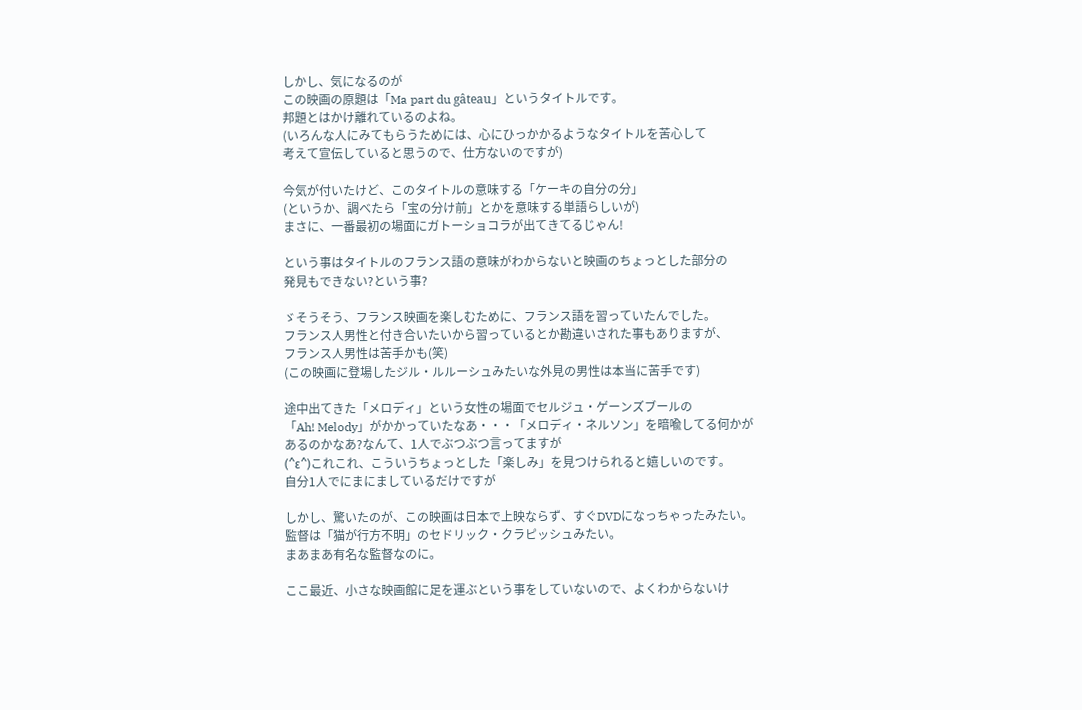しかし、気になるのが
この映画の原題は「Ma part du gâteau」というタイトルです。
邦題とはかけ離れているのよね。
(いろんな人にみてもらうためには、心にひっかかるようなタイトルを苦心して
考えて宣伝していると思うので、仕方ないのですが)

今気が付いたけど、このタイトルの意味する「ケーキの自分の分」
(というか、調べたら「宝の分け前」とかを意味する単語らしいが)
まさに、一番最初の場面にガトーショコラが出てきてるじゃん!

という事はタイトルのフランス語の意味がわからないと映画のちょっとした部分の
発見もできない?という事?

ゞそうそう、フランス映画を楽しむために、フランス語を習っていたんでした。
フランス人男性と付き合いたいから習っているとか勘違いされた事もありますが、
フランス人男性は苦手かも(笑)
(この映画に登場したジル・ルルーシュみたいな外見の男性は本当に苦手です)

途中出てきた「メロディ」という女性の場面でセルジュ・ゲーンズブールの
「Ah! Melody」がかかっていたなあ・・・「メロディ・ネルソン」を暗喩してる何かが
あるのかなあ?なんて、1人でぶつぶつ言ってますが
(^ε^)これこれ、こういうちょっとした「楽しみ」を見つけられると嬉しいのです。
自分1人でにまにましているだけですが

しかし、驚いたのが、この映画は日本で上映ならず、すぐDVDになっちゃったみたい。
監督は「猫が行方不明」のセドリック・クラピッシュみたい。
まあまあ有名な監督なのに。

ここ最近、小さな映画館に足を運ぶという事をしていないので、よくわからないけ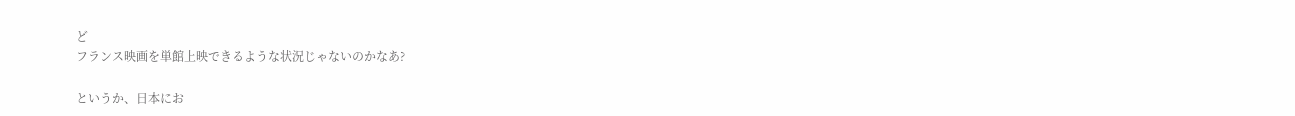ど
フランス映画を単館上映できるような状況じゃないのかなあ?

というか、日本にお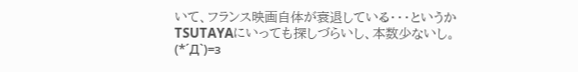いて、フランス映画自体が衰退している・・・というか
TSUTAYAにいっても探しづらいし、本数少ないし。
(*´Д`)=з